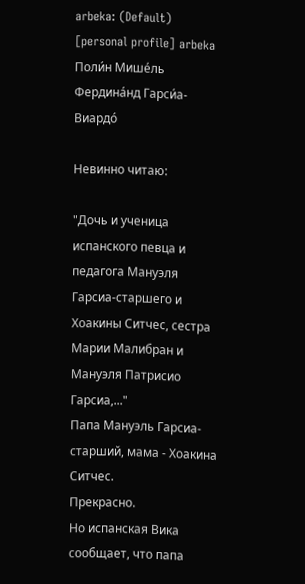arbeka: (Default)
[personal profile] arbeka
Поли́н Мишéль Фердинáнд Гарси́а-Виардó

Невинно читаю:

"Дочь и ученица испанского певца и педагога Мануэля Гарсиа-старшего и Хоакины Ситчес, сестра Марии Малибран и Мануэля Патрисио Гарсиа,..."
Папа Мануэль Гарсиа-старший, мама - Хоакина Ситчес.
Прекрасно.
Но испанская Вика сообщает, что папа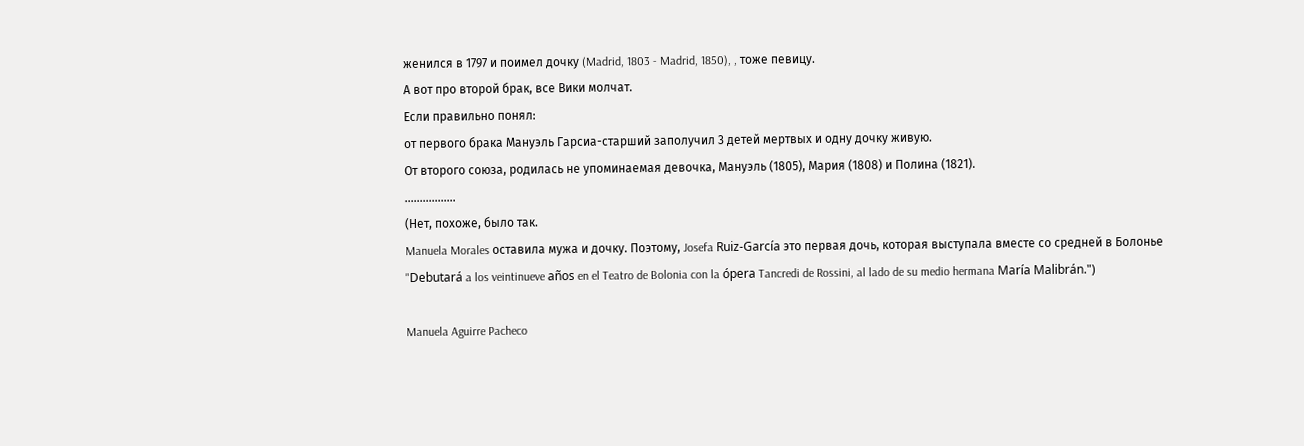женился в 1797 и поимел дочку (Madrid, 1803 - Madrid, 1850), , тоже певицу.
А вот про второй брак, все Вики молчат.
Если правильно понял:
от первого брака Мануэль Гарсиа-старший заполучил 3 детей мертвых и одну дочку живую.
От второго союза, родилась не упоминаемая девочка, Мануэль (1805), Мария (1808) и Полина (1821).
.................
(Нет, похоже, было так.
Manuela Morales оставила мужа и дочку. Поэтому, Josefa Ruiz-García это первая дочь, которая выступала вместе со средней в Болонье
"Debutará a los veintinueve años en el Teatro de Bolonia con la ópera Tancredi de Rossini, al lado de su medio hermana María Malibrán.")

Manuela Aguirre Pacheco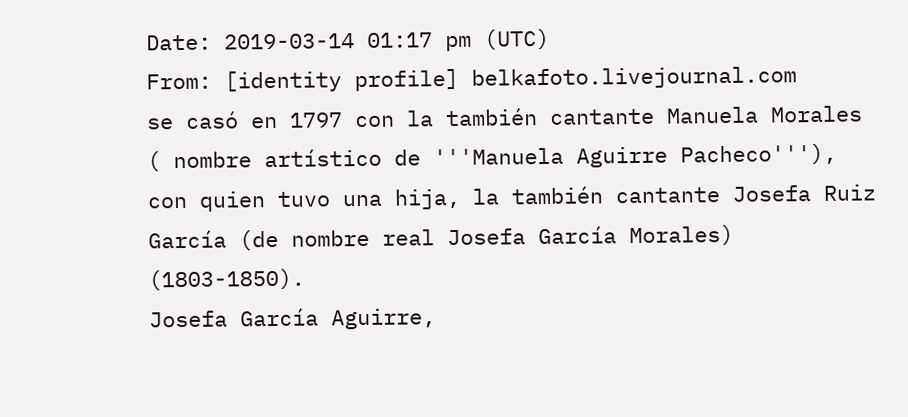Date: 2019-03-14 01:17 pm (UTC)
From: [identity profile] belkafoto.livejournal.com
se casó en 1797 con la también cantante Manuela Morales ( nombre artístico de '''Manuela Aguirre Pacheco'''), con quien tuvo una hija, la también cantante Josefa Ruiz García (de nombre real Josefa García Morales) (1803-1850).
Josefa García Aguirre,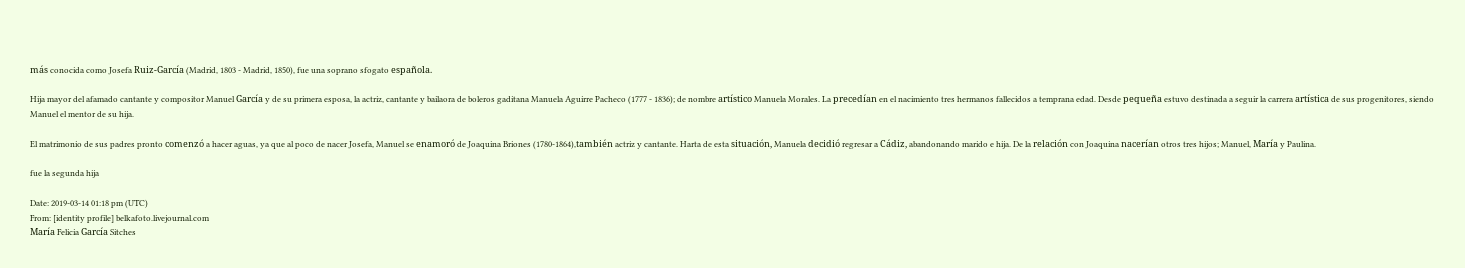más conocida como Josefa Ruiz-García (Madrid, 1803 - Madrid, 1850), fue una soprano sfogato española.

Hija mayor del afamado cantante y compositor Manuel García y de su primera esposa, la actriz, cantante y bailaora de boleros gaditana Manuela Aguirre Pacheco (1777 - 1836); de nombre artístico Manuela Morales. La precedían en el nacimiento tres hermanos fallecidos a temprana edad. Desde pequeña estuvo destinada a seguir la carrera artística de sus progenitores, siendo Manuel el mentor de su hija.

El matrimonio de sus padres pronto comenzó a hacer aguas, ya que al poco de nacer Josefa, Manuel se enamoró de Joaquina Briones (1780-1864),también actriz y cantante. Harta de esta situación, Manuela decidió regresar a Cádiz, abandonando marido e hija. De la relación con Joaquina nacerían otros tres hijos; Manuel, María y Paulina.

fue la segunda hija

Date: 2019-03-14 01:18 pm (UTC)
From: [identity profile] belkafoto.livejournal.com
María Felicia García Sitches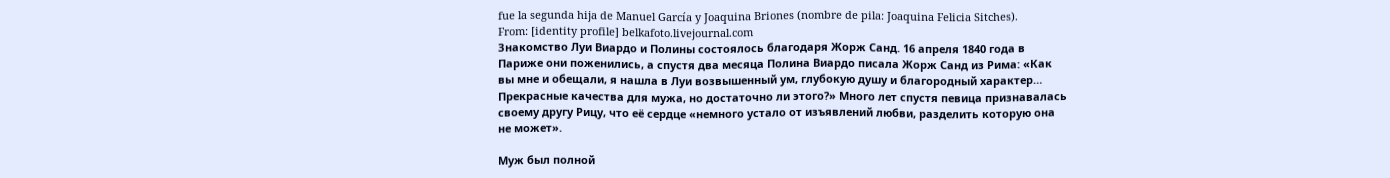fue la segunda hija de Manuel García y Joaquina Briones (nombre de pila: Joaquina Felicia Sitches).
From: [identity profile] belkafoto.livejournal.com
Знакомство Луи Виардо и Полины состоялось благодаря Жорж Санд. 16 апреля 1840 года в Париже они поженились, а спустя два месяца Полина Виардо писала Жорж Санд из Рима: «Как вы мне и обещали, я нашла в Луи возвышенный ум, глубокую душу и благородный характер… Прекрасные качества для мужа, но достаточно ли этого?» Много лет спустя певица признавалась своему другу Рицу, что её сердце «немного устало от изъявлений любви, разделить которую она не может».

Муж был полной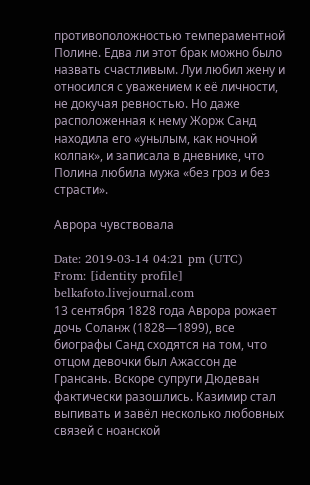противоположностью темпераментной Полине. Едва ли этот брак можно было назвать счастливым. Луи любил жену и относился с уважением к её личности, не докучая ревностью. Но даже расположенная к нему Жорж Санд находила его «унылым, как ночной колпак», и записала в дневнике, что Полина любила мужа «без гроз и без страсти».

Аврора чувствовала

Date: 2019-03-14 04:21 pm (UTC)
From: [identity profile] belkafoto.livejournal.com
13 сентября 1828 года Аврора рожает дочь Соланж (1828—1899), все биографы Санд сходятся на том, что отцом девочки был Ажассон де Грансань. Вскоре супруги Дюдеван фактически разошлись. Казимир стал выпивать и завёл несколько любовных связей с ноанской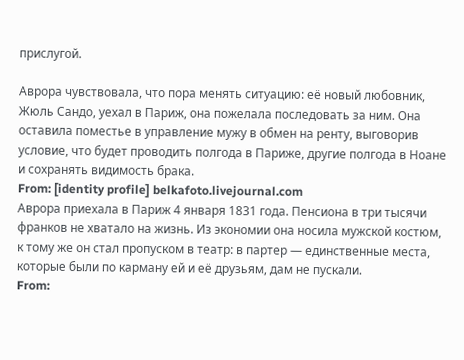прислугой.

Аврора чувствовала, что пора менять ситуацию: её новый любовник, Жюль Сандо, уехал в Париж, она пожелала последовать за ним. Она оставила поместье в управление мужу в обмен на ренту, выговорив условие, что будет проводить полгода в Париже, другие полгода в Ноане и сохранять видимость брака.
From: [identity profile] belkafoto.livejournal.com
Аврора приехала в Париж 4 января 1831 года. Пенсиона в три тысячи франков не хватало на жизнь. Из экономии она носила мужской костюм, к тому же он стал пропуском в театр: в партер — единственные места, которые были по карману ей и её друзьям, дам не пускали.
From: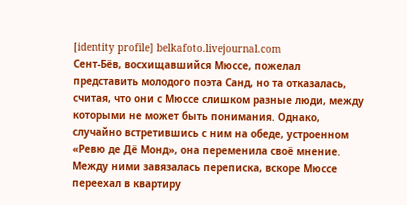[identity profile] belkafoto.livejournal.com
Сент-Бёв, восхищавшийся Мюссе, пожелал представить молодого поэта Санд, но та отказалась, считая, что они с Мюссе слишком разные люди, между которыми не может быть понимания. Однако, случайно встретившись с ним на обеде, устроенном «Ревю де Дё Монд», она переменила своё мнение. Между ними завязалась переписка, вскоре Мюссе переехал в квартиру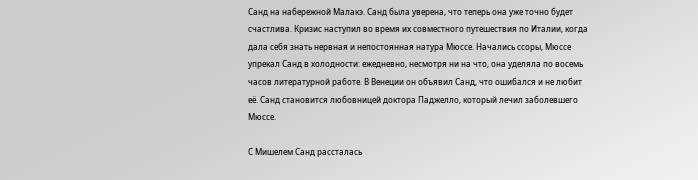Санд на набережной Малакэ. Санд была уверена, что теперь она уже точно будет счастлива. Кризис наступил во время их совместного путешествия по Италии, когда дала себя знать нервная и непостоянная натура Мюссе. Начались ссоры, Мюссе упрекал Санд в холодности: ежедневно, несмотря ни на что, она уделяла по восемь часов литературной работе. В Венеции он объявил Санд, что ошибался и не любит её. Санд становится любовницей доктора Паджелло, который лечил заболевшего Мюссе.

С Мишелем Санд рассталась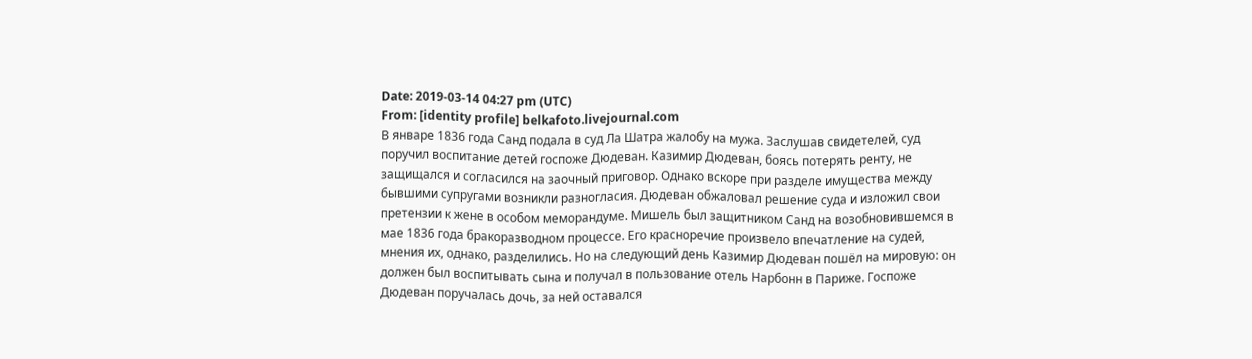Date: 2019-03-14 04:27 pm (UTC)
From: [identity profile] belkafoto.livejournal.com
В январе 1836 года Санд подала в суд Ла Шатра жалобу на мужа. Заслушав свидетелей, суд поручил воспитание детей госпоже Дюдеван. Казимир Дюдеван, боясь потерять ренту, не защищался и согласился на заочный приговор. Однако вскоре при разделе имущества между бывшими супругами возникли разногласия. Дюдеван обжаловал решение суда и изложил свои претензии к жене в особом меморандуме. Мишель был защитником Санд на возобновившемся в мае 1836 года бракоразводном процессе. Его красноречие произвело впечатление на судей, мнения их, однако, разделились. Но на следующий день Казимир Дюдеван пошёл на мировую: он должен был воспитывать сына и получал в пользование отель Нарбонн в Париже. Госпоже Дюдеван поручалась дочь, за ней оставался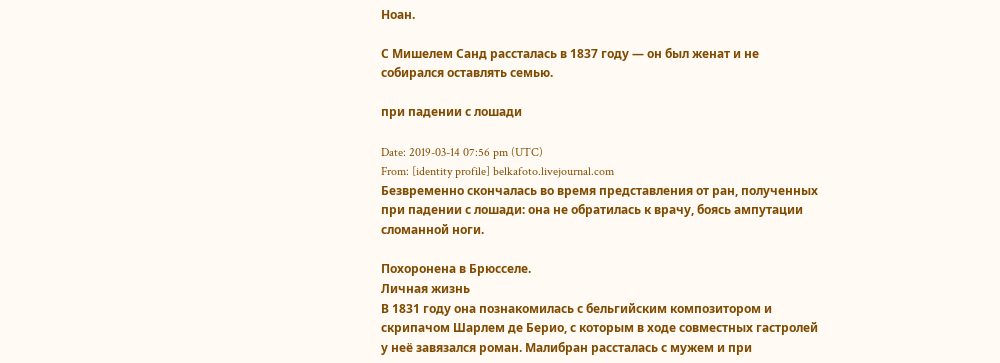Ноан.

С Мишелем Санд рассталась в 1837 году — он был женат и не собирался оставлять семью.

при падении с лошади

Date: 2019-03-14 07:56 pm (UTC)
From: [identity profile] belkafoto.livejournal.com
Безвременно скончалась во время представления от ран, полученных при падении с лошади: она не обратилась к врачу, боясь ампутации сломанной ноги.

Похоронена в Брюсселе.
Личная жизнь
В 1831 году она познакомилась с бельгийским композитором и скрипачом Шарлем де Берио, с которым в ходе совместных гастролей у неё завязался роман. Малибран рассталась с мужем и при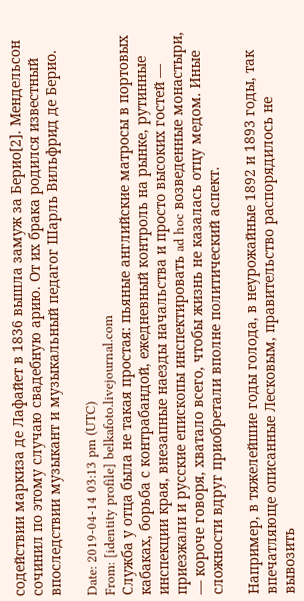содействии маркиза де Лафайет в 1836 вышла замуж за Берио[2]. Мендельсон сочинил по этому случаю свадебную арию. От их брака родился известный впоследствии музыкант и музыкальный педагог Шарль Вильфрид де Берио.

Date: 2019-04-14 03:13 pm (UTC)
From: [identity profile] belkafoto.livejournal.com
Служба у отца была не такая простая: пьяные английские матросы в портовых кабаках, борьба с контрабандой, ежедневный контроль на рынке, рутинные инспекции края, внезапные наезды начальства и просто высоких гостей — приезжали и русские епископы инспектировать ad hoc возведенные монастыри, — короче говоря, хватало всего, чтобы жизнь не казалась отцу медом. Иные сложности вдруг приобретали вполне политический аспект.

Например, в тяжелейшие годы голода, в неурожайные 1892 и 1893 годы, так впечатляюще описанные Лесковым, правительство распорядилось не вывозить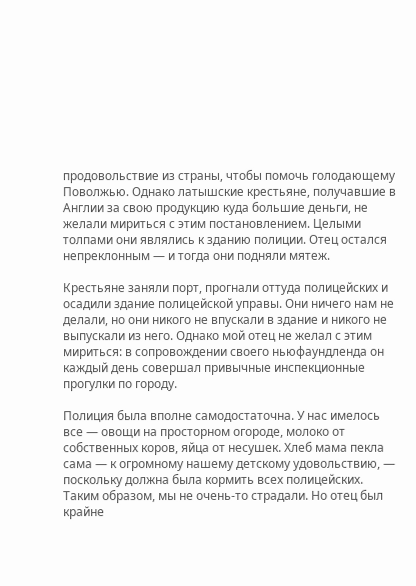продовольствие из страны, чтобы помочь голодающему Поволжью. Однако латышские крестьяне, получавшие в Англии за свою продукцию куда большие деньги, не желали мириться с этим постановлением. Целыми толпами они являлись к зданию полиции. Отец остался непреклонным — и тогда они подняли мятеж.

Крестьяне заняли порт, прогнали оттуда полицейских и осадили здание полицейской управы. Они ничего нам не делали, но они никого не впускали в здание и никого не выпускали из него. Однако мой отец не желал с этим мириться: в сопровождении своего ньюфаундленда он каждый день совершал привычные инспекционные прогулки по городу.

Полиция была вполне самодостаточна. У нас имелось все — овощи на просторном огороде, молоко от собственных коров, яйца от несушек. Хлеб мама пекла сама — к огромному нашему детскому удовольствию, — поскольку должна была кормить всех полицейских. Таким образом, мы не очень-то страдали. Но отец был крайне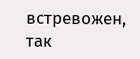встревожен, так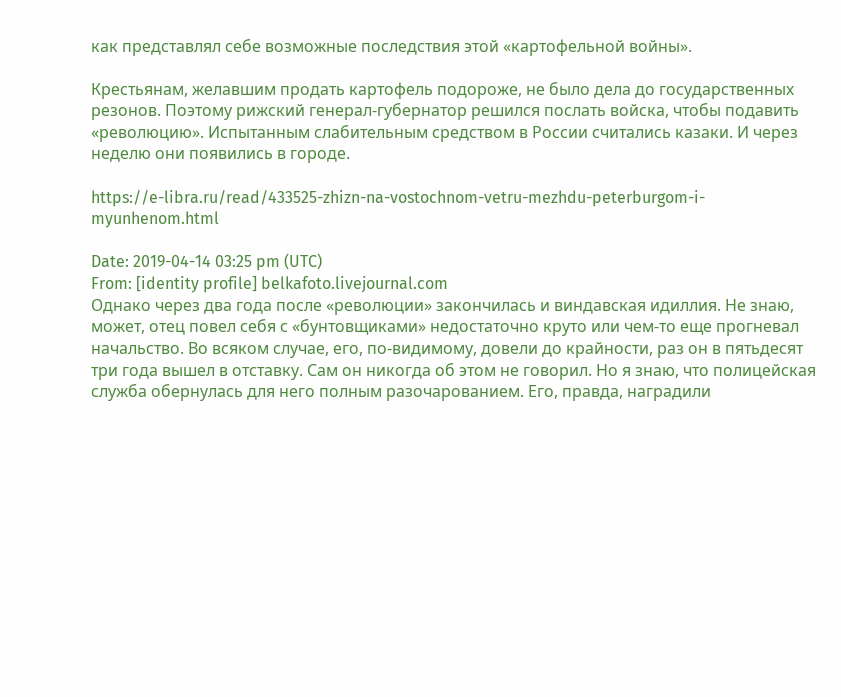как представлял себе возможные последствия этой «картофельной войны».

Крестьянам, желавшим продать картофель подороже, не было дела до государственных резонов. Поэтому рижский генерал-губернатор решился послать войска, чтобы подавить «революцию». Испытанным слабительным средством в России считались казаки. И через неделю они появились в городе.

https://e-libra.ru/read/433525-zhizn-na-vostochnom-vetru-mezhdu-peterburgom-i-myunhenom.html

Date: 2019-04-14 03:25 pm (UTC)
From: [identity profile] belkafoto.livejournal.com
Однако через два года после «революции» закончилась и виндавская идиллия. Не знаю, может, отец повел себя с «бунтовщиками» недостаточно круто или чем-то еще прогневал начальство. Во всяком случае, его, по-видимому, довели до крайности, раз он в пятьдесят три года вышел в отставку. Сам он никогда об этом не говорил. Но я знаю, что полицейская служба обернулась для него полным разочарованием. Его, правда, наградили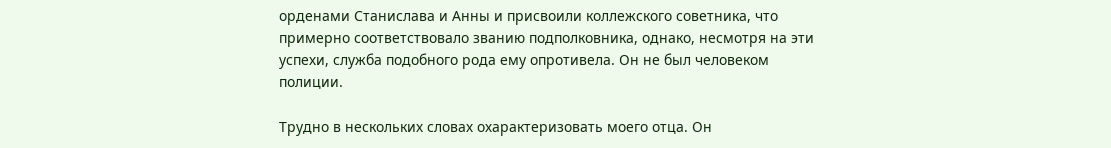орденами Станислава и Анны и присвоили коллежского советника, что примерно соответствовало званию подполковника, однако, несмотря на эти успехи, служба подобного рода ему опротивела. Он не был человеком полиции.

Трудно в нескольких словах охарактеризовать моего отца. Он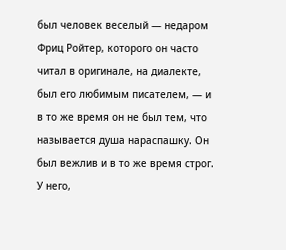был человек веселый — недаром Фриц Ройтер, которого он часто читал в оригинале, на диалекте, был его любимым писателем, — и в то же время он не был тем, что называется душа нараспашку. Он был вежлив и в то же время строг. У него,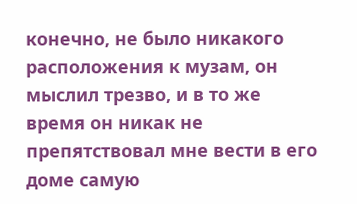конечно, не было никакого расположения к музам, он мыслил трезво, и в то же время он никак не препятствовал мне вести в его доме самую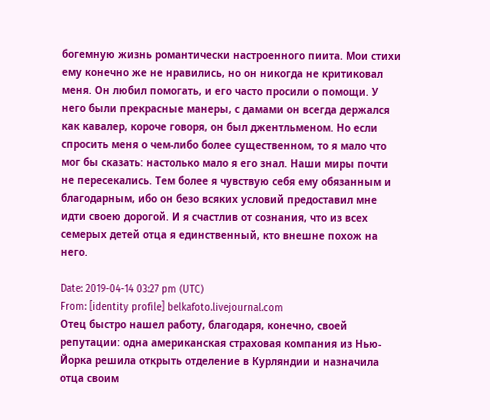богемную жизнь романтически настроенного пиита. Мои стихи ему конечно же не нравились, но он никогда не критиковал меня. Он любил помогать, и его часто просили о помощи. У него были прекрасные манеры, с дамами он всегда держался как кавалер, короче говоря, он был джентльменом. Но если спросить меня о чем-либо более существенном, то я мало что мог бы сказать: настолько мало я его знал. Наши миры почти не пересекались. Тем более я чувствую себя ему обязанным и благодарным, ибо он безо всяких условий предоставил мне идти своею дорогой. И я счастлив от сознания, что из всех семерых детей отца я единственный, кто внешне похож на него.

Date: 2019-04-14 03:27 pm (UTC)
From: [identity profile] belkafoto.livejournal.com
Отец быстро нашел работу, благодаря, конечно, своей репутации: одна американская страховая компания из Нью-Йорка решила открыть отделение в Курляндии и назначила отца своим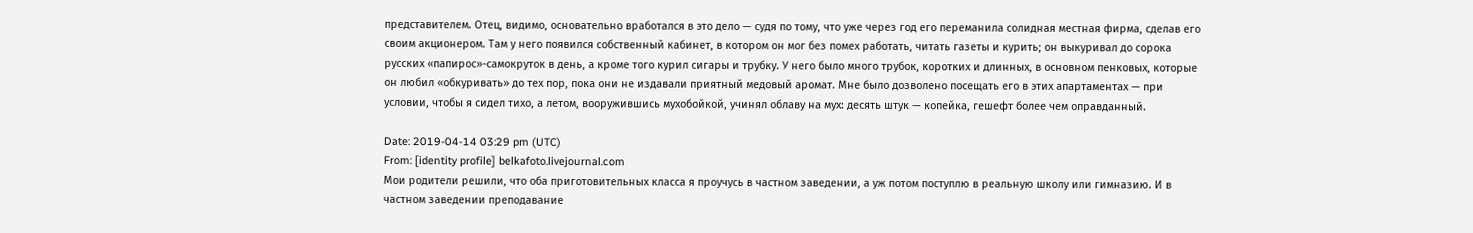представителем. Отец, видимо, основательно вработался в это дело — судя по тому, что уже через год его переманила солидная местная фирма, сделав его своим акционером. Там у него появился собственный кабинет, в котором он мог без помех работать, читать газеты и курить; он выкуривал до сорока русских «папирос»-самокруток в день, а кроме того курил сигары и трубку. У него было много трубок, коротких и длинных, в основном пенковых, которые он любил «обкуривать» до тех пор, пока они не издавали приятный медовый аромат. Мне было дозволено посещать его в этих апартаментах — при условии, чтобы я сидел тихо, а летом, вооружившись мухобойкой, учинял облаву на мух: десять штук — копейка, гешефт более чем оправданный.

Date: 2019-04-14 03:29 pm (UTC)
From: [identity profile] belkafoto.livejournal.com
Мои родители решили, что оба приготовительных класса я проучусь в частном заведении, а уж потом поступлю в реальную школу или гимназию. И в частном заведении преподавание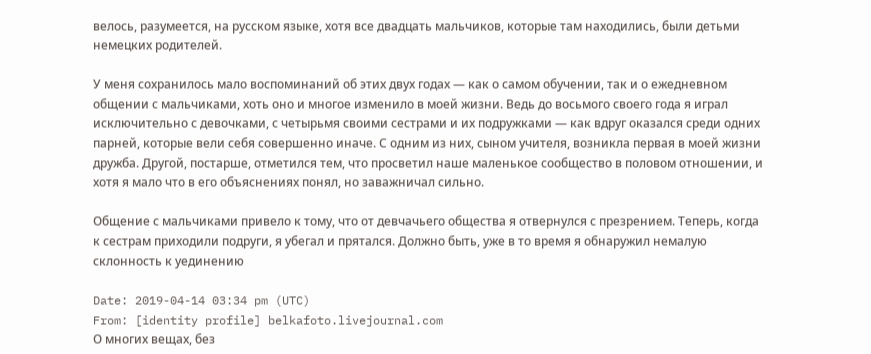велось, разумеется, на русском языке, хотя все двадцать мальчиков, которые там находились, были детьми немецких родителей.

У меня сохранилось мало воспоминаний об этих двух годах — как о самом обучении, так и о ежедневном общении с мальчиками, хоть оно и многое изменило в моей жизни. Ведь до восьмого своего года я играл исключительно с девочками, с четырьмя своими сестрами и их подружками — как вдруг оказался среди одних парней, которые вели себя совершенно иначе. С одним из них, сыном учителя, возникла первая в моей жизни дружба. Другой, постарше, отметился тем, что просветил наше маленькое сообщество в половом отношении, и хотя я мало что в его объяснениях понял, но заважничал сильно.

Общение с мальчиками привело к тому, что от девчачьего общества я отвернулся с презрением. Теперь, когда к сестрам приходили подруги, я убегал и прятался. Должно быть, уже в то время я обнаружил немалую склонность к уединению

Date: 2019-04-14 03:34 pm (UTC)
From: [identity profile] belkafoto.livejournal.com
О многих вещах, без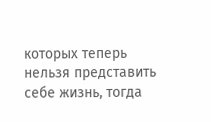которых теперь нельзя представить себе жизнь, тогда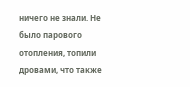ничего не знали. Не было парового отопления, топили дровами, что также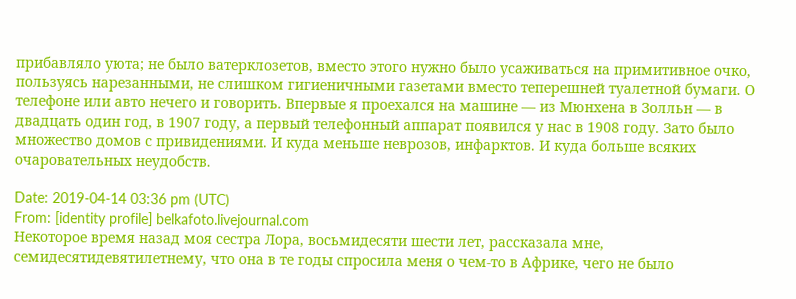прибавляло уюта; не было ватерклозетов, вместо этого нужно было усаживаться на примитивное очко, пользуясь нарезанными, не слишком гигиеничными газетами вместо теперешней туалетной бумаги. О телефоне или авто нечего и говорить. Впервые я проехался на машине — из Мюнхена в Золльн — в двадцать один год, в 1907 году, а первый телефонный аппарат появился у нас в 1908 году. Зато было множество домов с привидениями. И куда меньше неврозов, инфарктов. И куда больше всяких очаровательных неудобств.

Date: 2019-04-14 03:36 pm (UTC)
From: [identity profile] belkafoto.livejournal.com
Некоторое время назад моя сестра Лора, восьмидесяти шести лет, рассказала мне, семидесятидевятилетнему, что она в те годы спросила меня о чем-то в Африке, чего не было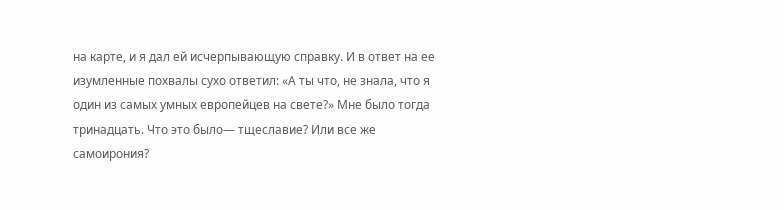на карте, и я дал ей исчерпывающую справку. И в ответ на ее изумленные похвалы сухо ответил: «А ты что, не знала, что я один из самых умных европейцев на свете?» Мне было тогда тринадцать. Что это было— тщеславие? Или все же самоирония?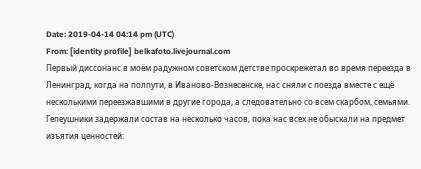Date: 2019-04-14 04:14 pm (UTC)
From: [identity profile] belkafoto.livejournal.com
Первый диссонанс в моём радужном советском детстве проскрежетал во время переезда в Ленинград, когда на полпути, в Иваново-Вознесенске, нас сняли с поезда вместе с ещё несколькими переезжавшими в другие города, а следовательно со всем скарбом, семьями. Гепеушники задержали состав на несколько часов, пока нас всех не обыскали на предмет изъятия ценностей: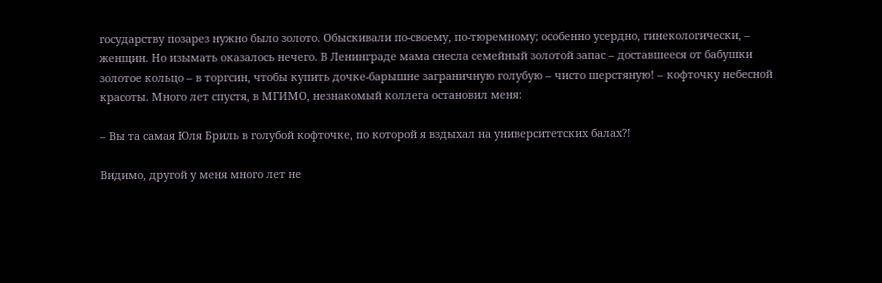государству позарез нужно было золото. Обыскивали по-своему, по-тюремному; особенно усердно, гинекологически, – женщин. Но изымать оказалось нечего. В Ленинграде мама снесла семейный золотой запас – доставшееся от бабушки золотое кольцо – в торгсин, чтобы купить дочке-барышне заграничную голубую – чисто шерстяную! – кофточку небесной красоты. Много лет спустя, в МГИМО, незнакомый коллега остановил меня:

– Вы та самая Юля Бриль в голубой кофточке, по которой я вздыхал на университетских балах?!

Видимо, другой у меня много лет не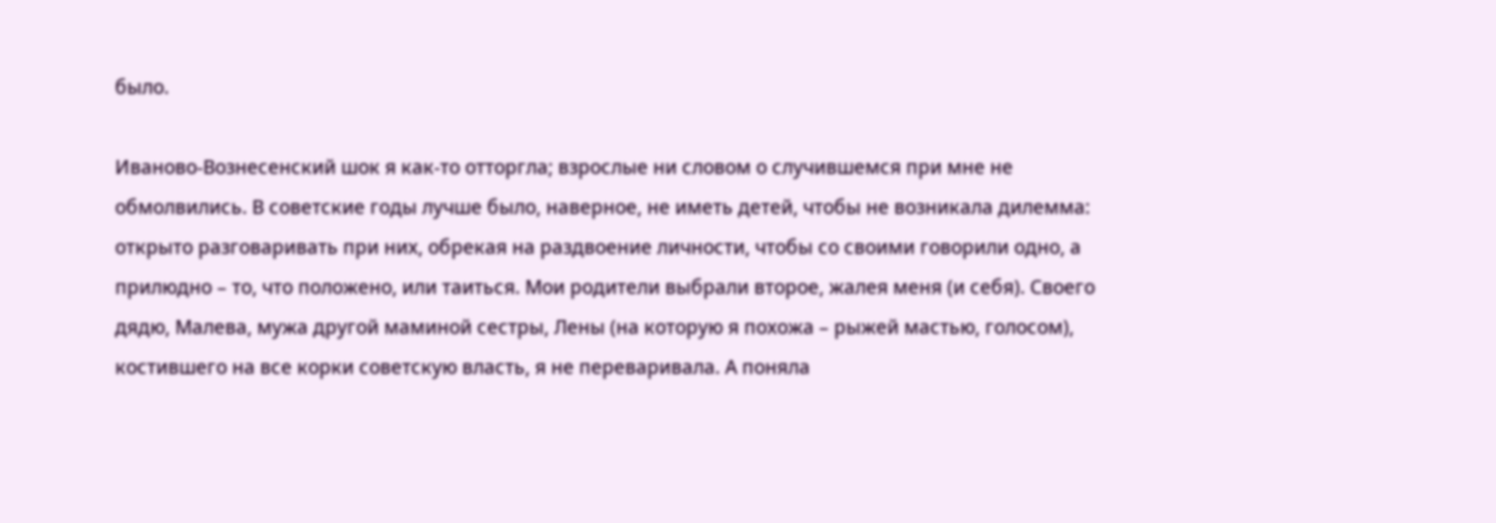было.

Иваново-Вознесенский шок я как-то отторгла; взрослые ни словом о случившемся при мне не обмолвились. В советские годы лучше было, наверное, не иметь детей, чтобы не возникала дилемма: открыто разговаривать при них, обрекая на раздвоение личности, чтобы со своими говорили одно, а прилюдно – то, что положено, или таиться. Мои родители выбрали второе, жалея меня (и себя). Своего дядю, Малева, мужа другой маминой сестры, Лены (на которую я похожа – рыжей мастью, голосом), костившего на все корки советскую власть, я не переваривала. А поняла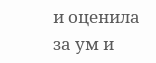и оценила за ум и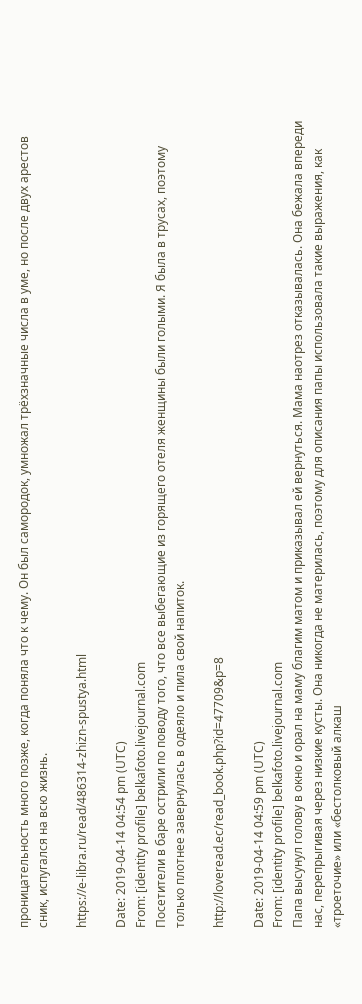проницательность много позже, когда поняла что к чему. Он был самородок, умножал трёхзначные числа в уме, но после двух арестов сник, испугался на всю жизнь.

https://e-libra.ru/read/486314-zhizn-spustya.html

Date: 2019-04-14 04:54 pm (UTC)
From: [identity profile] belkafoto.livejournal.com
Посетители в баре острили по поводу того, что все выбегающие из горящего отеля женщины были голыми. Я была в трусах, поэтому только плотнее завернулась в одеяло и пила свой напиток.

http://loveread.ec/read_book.php?id=47709&p=8

Date: 2019-04-14 04:59 pm (UTC)
From: [identity profile] belkafoto.livejournal.com
Папа высунул голову в окно и орал на маму благим матом и приказывал ей вернуться. Мама наотрез отказывалась. Она бежала впереди нас, перепрыгивая через низкие кусты. Она никогда не материлась, поэтому для описания папы использовала такие выражения, как «троеточие» или «бестолковый алкаш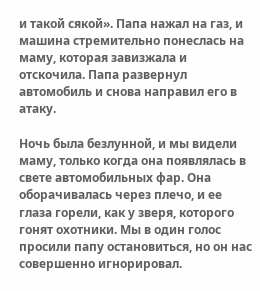и такой сякой». Папа нажал на газ, и машина стремительно понеслась на маму, которая завизжала и отскочила. Папа развернул автомобиль и снова направил его в атаку.

Ночь была безлунной, и мы видели маму, только когда она появлялась в свете автомобильных фар. Она оборачивалась через плечо, и ее глаза горели, как у зверя, которого гонят охотники. Мы в один голос просили папу остановиться, но он нас совершенно игнорировал.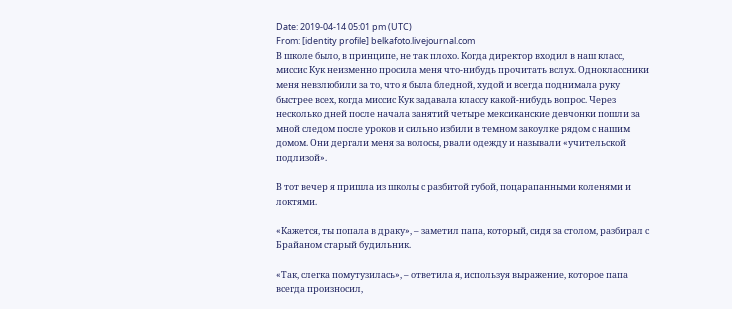Date: 2019-04-14 05:01 pm (UTC)
From: [identity profile] belkafoto.livejournal.com
В школе было, в принципе, не так плохо. Когда директор входил в наш класс, миссис Кук неизменно просила меня что-нибудь прочитать вслух. Одноклассники меня невзлюбили за то, что я была бледной, худой и всегда поднимала руку быстрее всех, когда миссис Кук задавала классу какой-нибудь вопрос. Через несколько дней после начала занятий четыре мексиканские девчонки пошли за мной следом после уроков и сильно избили в темном закоулке рядом с нашим домом. Они дергали меня за волосы, рвали одежду и называли «учительской подлизой».

В тот вечер я пришла из школы с разбитой губой, поцарапанными коленями и локтями.

«Кажется, ты попала в драку», – заметил папа, который, сидя за столом, разбирал с Брайаном старый будильник.

«Так, слегка помутузилась», – ответила я, используя выражение, которое папа всегда произносил,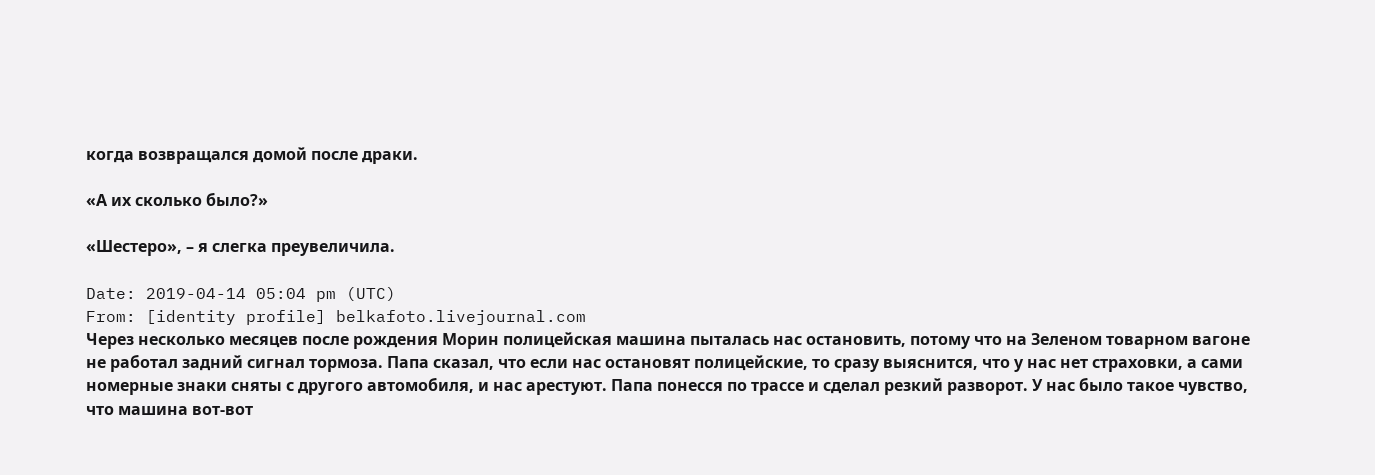когда возвращался домой после драки.

«А их сколько было?»

«Шестеро», – я слегка преувеличила.

Date: 2019-04-14 05:04 pm (UTC)
From: [identity profile] belkafoto.livejournal.com
Через несколько месяцев после рождения Морин полицейская машина пыталась нас остановить, потому что на Зеленом товарном вагоне не работал задний сигнал тормоза. Папа сказал, что если нас остановят полицейские, то сразу выяснится, что у нас нет страховки, а сами номерные знаки сняты с другого автомобиля, и нас арестуют. Папа понесся по трассе и сделал резкий разворот. У нас было такое чувство, что машина вот-вот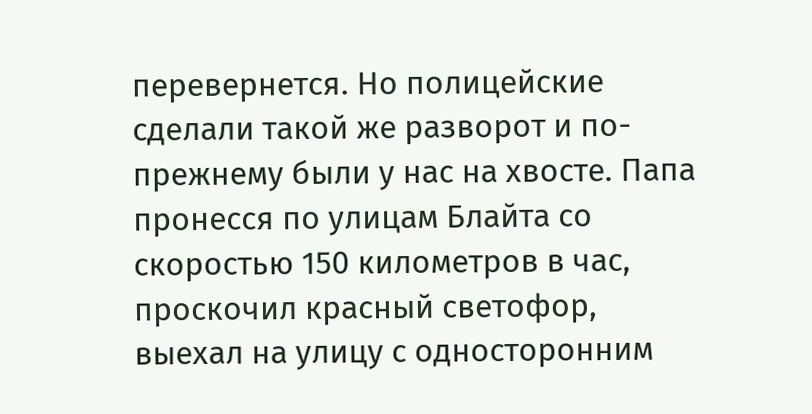перевернется. Но полицейские сделали такой же разворот и по-прежнему были у нас на хвосте. Папа пронесся по улицам Блайта со скоростью 150 километров в час, проскочил красный светофор, выехал на улицу с односторонним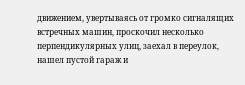движением, увертываясь от громко сигналящих встречных машин, проскочил несколько перпендикулярных улиц, заехал в переулок, нашел пустой гараж и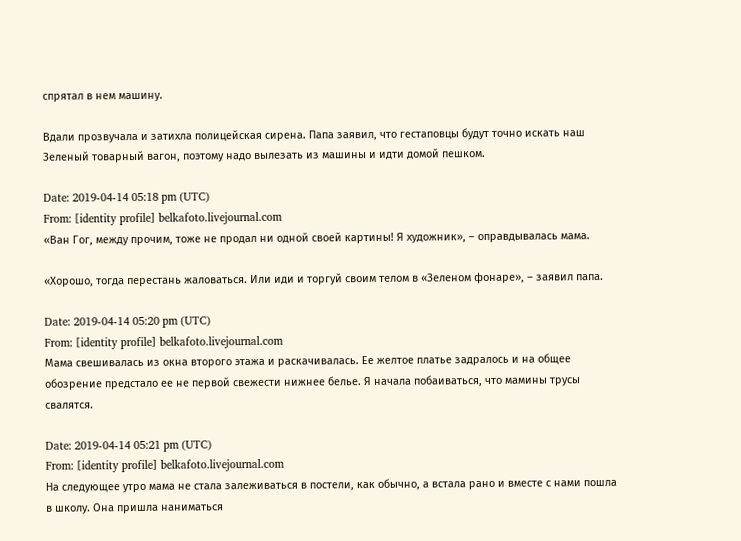спрятал в нем машину.

Вдали прозвучала и затихла полицейская сирена. Папа заявил, что гестаповцы будут точно искать наш Зеленый товарный вагон, поэтому надо вылезать из машины и идти домой пешком.

Date: 2019-04-14 05:18 pm (UTC)
From: [identity profile] belkafoto.livejournal.com
«Ван Гог, между прочим, тоже не продал ни одной своей картины! Я художник», – оправдывалась мама.

«Хорошо, тогда перестань жаловаться. Или иди и торгуй своим телом в «Зеленом фонаре», – заявил папа.

Date: 2019-04-14 05:20 pm (UTC)
From: [identity profile] belkafoto.livejournal.com
Мама свешивалась из окна второго этажа и раскачивалась. Ее желтое платье задралось и на общее обозрение предстало ее не первой свежести нижнее белье. Я начала побаиваться, что мамины трусы свалятся.

Date: 2019-04-14 05:21 pm (UTC)
From: [identity profile] belkafoto.livejournal.com
На следующее утро мама не стала залеживаться в постели, как обычно, а встала рано и вместе с нами пошла в школу. Она пришла наниматься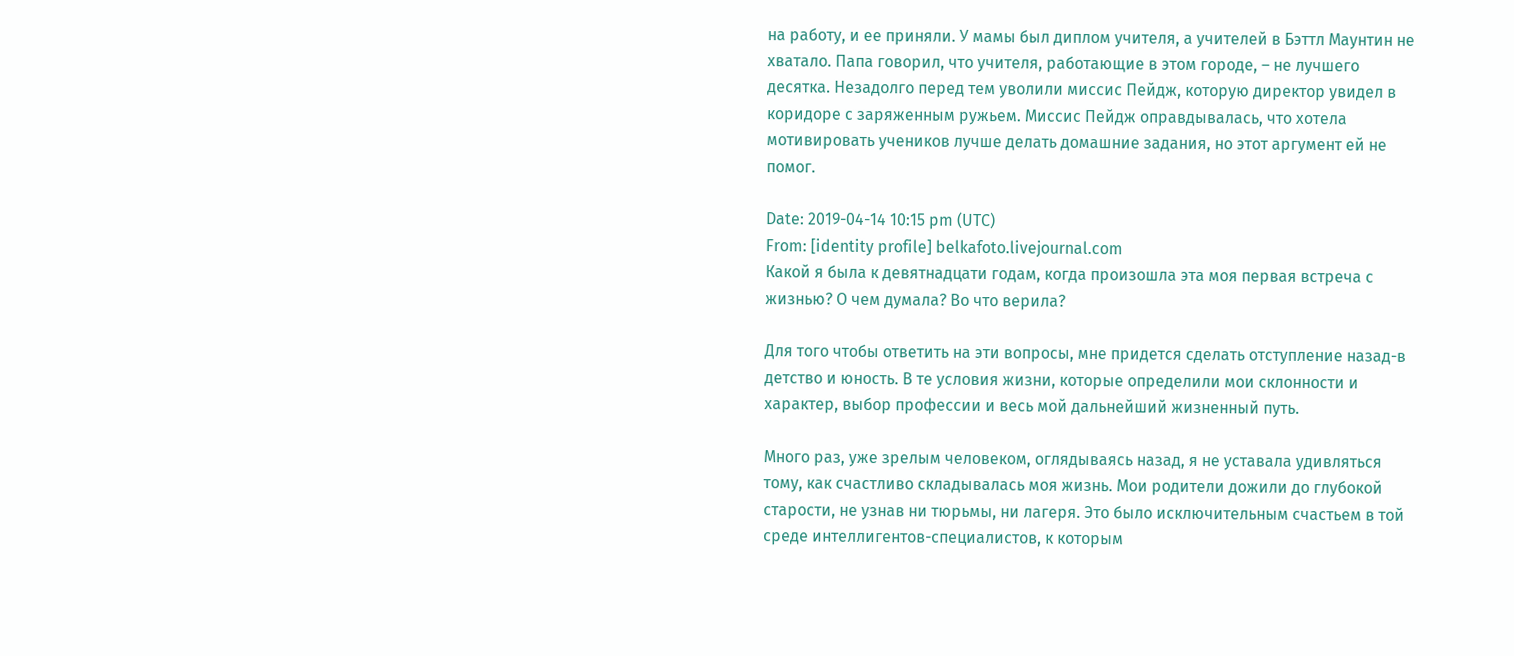на работу, и ее приняли. У мамы был диплом учителя, а учителей в Бэттл Маунтин не хватало. Папа говорил, что учителя, работающие в этом городе, – не лучшего десятка. Незадолго перед тем уволили миссис Пейдж, которую директор увидел в коридоре с заряженным ружьем. Миссис Пейдж оправдывалась, что хотела мотивировать учеников лучше делать домашние задания, но этот аргумент ей не помог.

Date: 2019-04-14 10:15 pm (UTC)
From: [identity profile] belkafoto.livejournal.com
Какой я была к девятнадцати годам, когда произошла эта моя первая встреча с жизнью? О чем думала? Во что верила?

Для того чтобы ответить на эти вопросы, мне придется сделать отступление назад-в детство и юность. В те условия жизни, которые определили мои склонности и характер, выбор профессии и весь мой дальнейший жизненный путь.

Много раз, уже зрелым человеком, оглядываясь назад, я не уставала удивляться тому, как счастливо складывалась моя жизнь. Мои родители дожили до глубокой старости, не узнав ни тюрьмы, ни лагеря. Это было исключительным счастьем в той среде интеллигентов-специалистов, к которым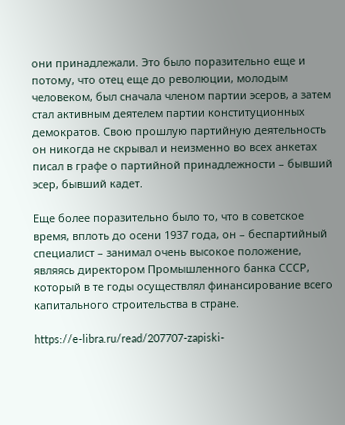они принадлежали. Это было поразительно еще и потому, что отец еще до революции, молодым человеком, был сначала членом партии эсеров, а затем стал активным деятелем партии конституционных демократов. Свою прошлую партийную деятельность он никогда не скрывал и неизменно во всех анкетах писал в графе о партийной принадлежности – бывший эсер, бывший кадет.

Еще более поразительно было то, что в советское время, вплоть до осени 1937 года, он – беспартийный специалист – занимал очень высокое положение, являясь директором Промышленного банка СССР, который в те годы осуществлял финансирование всего капитального строительства в стране.

https://e-libra.ru/read/207707-zapiski-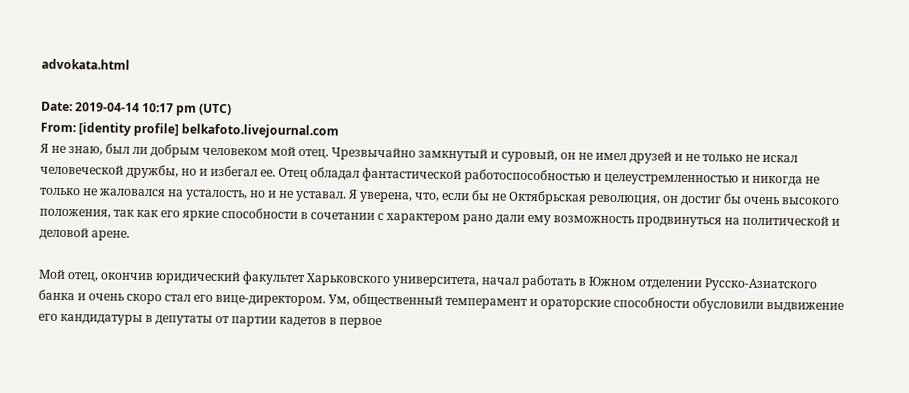advokata.html

Date: 2019-04-14 10:17 pm (UTC)
From: [identity profile] belkafoto.livejournal.com
Я не знаю, был ли добрым человеком мой отец. Чрезвычайно замкнутый и суровый, он не имел друзей и не только не искал человеческой дружбы, но и избегал ее. Отец обладал фантастической работоспособностью и целеустремленностью и никогда не только не жаловался на усталость, но и не уставал. Я уверена, что, если бы не Октябрьская революция, он достиг бы очень высокого положения, так как его яркие способности в сочетании с характером рано дали ему возможность продвинуться на политической и деловой арене.

Мой отец, окончив юридический факультет Харьковского университета, начал работать в Южном отделении Русско-Азиатского банка и очень скоро стал его вице-директором. Ум, общественный темперамент и ораторские способности обусловили выдвижение его кандидатуры в депутаты от партии кадетов в первое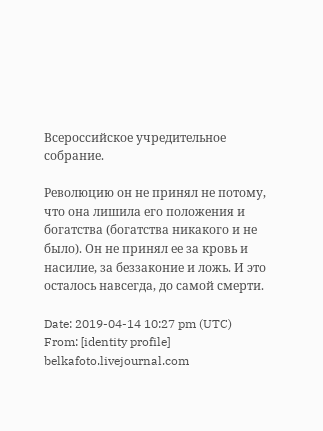Всероссийское учредительное собрание.

Революцию он не принял не потому, что она лишила его положения и богатства (богатства никакого и не было). Он не принял ее за кровь и насилие, за беззаконие и ложь. И это осталось навсегда, до самой смерти.

Date: 2019-04-14 10:27 pm (UTC)
From: [identity profile] belkafoto.livejournal.com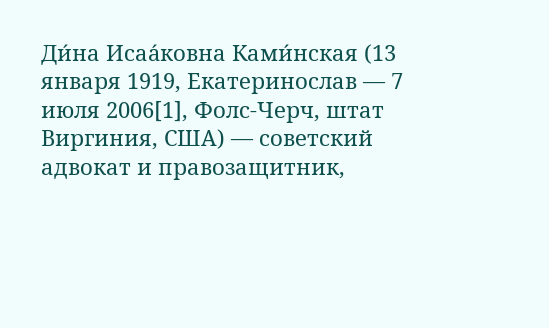Ди́на Исаа́ковна Ками́нская (13 января 1919, Екатеринослав — 7 июля 2006[1], Фолс-Черч, штат Виргиния, США) — советский адвокат и правозащитник,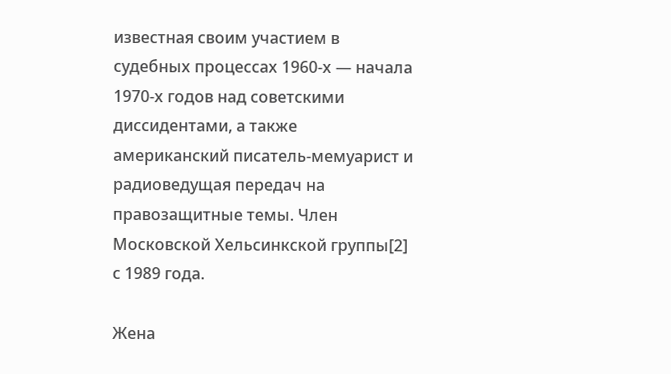известная своим участием в судебных процессах 1960-х — начала 1970-х годов над советскими диссидентами, а также американский писатель-мемуарист и радиоведущая передач на правозащитные темы. Член Московской Хельсинкской группы[2] с 1989 года.

Жена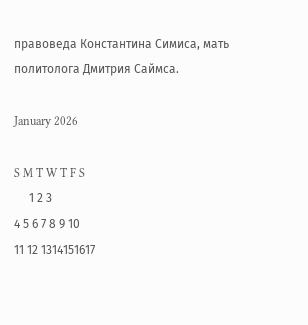правоведа Константина Симиса, мать политолога Дмитрия Саймса.

January 2026

S M T W T F S
     1 2 3
4 5 6 7 8 9 10
11 12 1314151617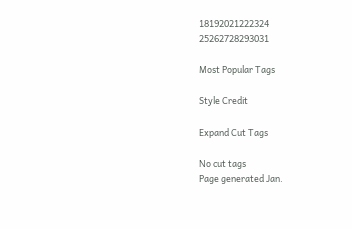18192021222324
25262728293031

Most Popular Tags

Style Credit

Expand Cut Tags

No cut tags
Page generated Jan.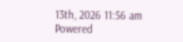13th, 2026 11:56 am
Powered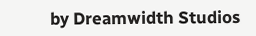by Dreamwidth Studios